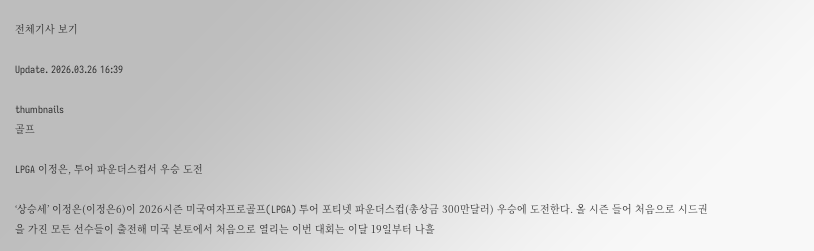전체기사 보기

Update. 2026.03.26 16:39

thumbnails
골프

LPGA 이정은, 투어 파운더스컵서 우승 도전

‘상승세’ 이정은(이정은6)이 2026시즌 미국여자프로골프(LPGA) 투어 포티넷 파운더스컵(총상금 300만달러) 우승에 도전한다. 올 시즌 들어 처음으로 시드권을 가진 모든 선수들이 출전해 미국 본토에서 처음으로 열리는 이번 대회는 이달 19일부터 나흘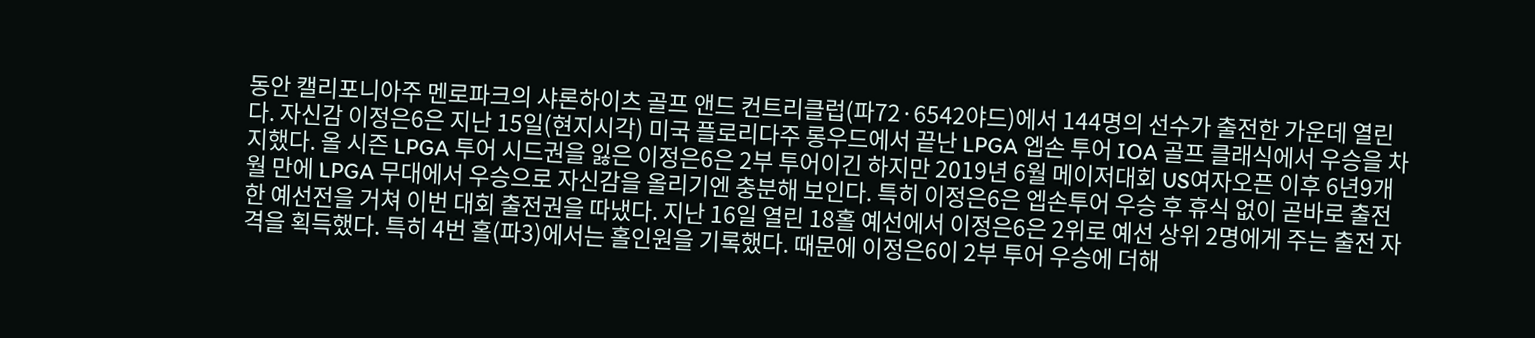동안 캘리포니아주 멘로파크의 샤론하이츠 골프 앤드 컨트리클럽(파72·6542야드)에서 144명의 선수가 출전한 가운데 열린다. 자신감 이정은6은 지난 15일(현지시각) 미국 플로리다주 롱우드에서 끝난 LPGA 엡손 투어 IOA 골프 클래식에서 우승을 차지했다. 올 시즌 LPGA 투어 시드권을 잃은 이정은6은 2부 투어이긴 하지만 2019년 6월 메이저대회 US여자오픈 이후 6년9개월 만에 LPGA 무대에서 우승으로 자신감을 올리기엔 충분해 보인다. 특히 이정은6은 엡손투어 우승 후 휴식 없이 곧바로 출전한 예선전을 거쳐 이번 대회 출전권을 따냈다. 지난 16일 열린 18홀 예선에서 이정은6은 2위로 예선 상위 2명에게 주는 출전 자격을 획득했다. 특히 4번 홀(파3)에서는 홀인원을 기록했다. 때문에 이정은6이 2부 투어 우승에 더해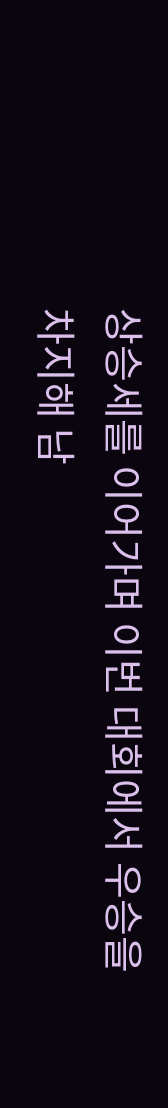상승세를 이어가며 이번 대회에서 우승을 차지해 남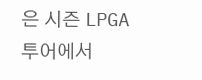은 시즌 LPGA 투어에서